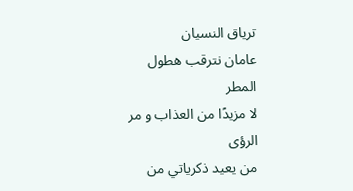ترياق النسيان
عامان نترقب هطول
المطر
لا مزيدًا من العذاب و مر
الرؤى
من يعيد ذكرياتي من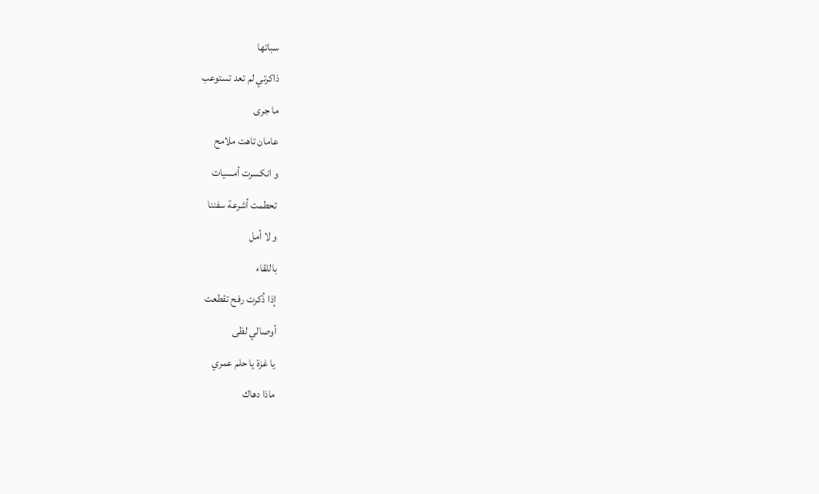سباتها
ذاكرتي لم تعد تستوعب
ما جرى
عامان تاهت ملامح
و انكسرت أمسيات
تحطمت أشرعة سفننا
و لا أمل
باللقاء
إذا ذُكرت رفح تقطعت
أوصالي لظى
يا غزة يا حلم عمري
ماذا دهاك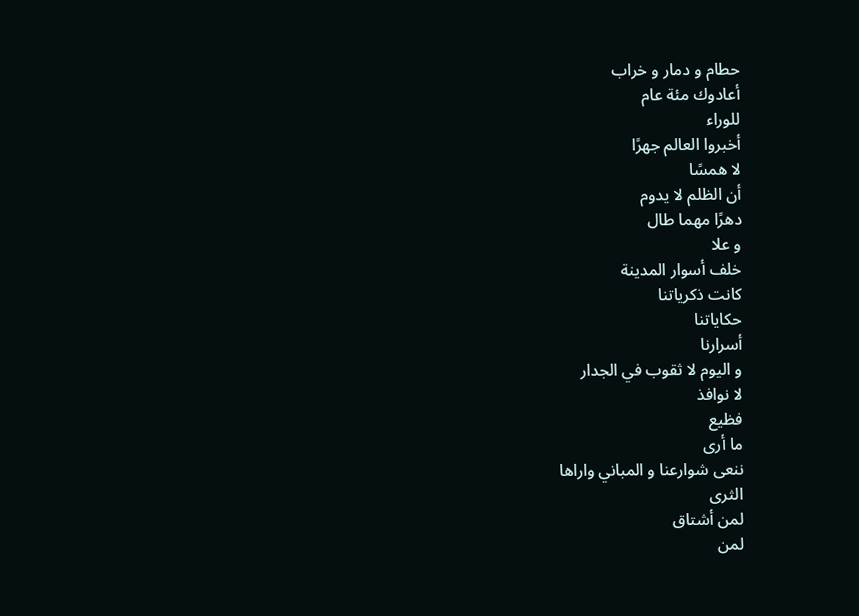حطام و دمار و خراب
أعادوك مئة عام
للوراء
أخبروا العالم جهرًا
لا همسًا
أن الظلم لا يدوم
دهرًا مهما طال
و علا
خلف أسوار المدينة
كانت ذكرياتنا
حكاياتنا
أسرارنا
و اليوم لا ثقوب في الجدار
لا نوافذ
فظيع
ما أرى
ننعى شوارعنا و المباني واراها
الثرى
لمن أشتاق
لمن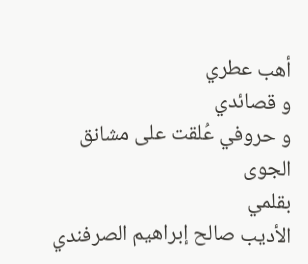أهب عطري
و قصائدي
و حروفي عُلقت على مشانق
الجوى
بقلمي
الأديب صالح إبراهيم الصرفندي